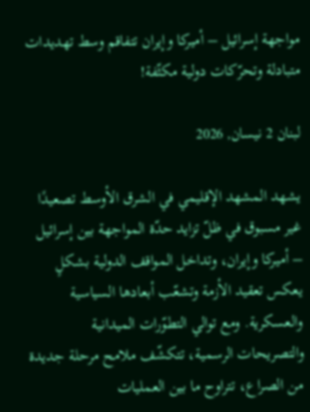مواجهة إسرائيل – أميركا وإيران تتفاقم وسط تهديدات متبادلة وتحرّكات دولية مكثّفة!

لبنان 2 نيسان, 2026

يشهد المشهد الإقليمي في الشرق الأوسط تصعيدًا غير مسبوق في ظلّ تزايد حدّة المواجهة بين إسرائيل – أميركا وإيران، وتداخل المواقف الدولية بشكلٍ يعكس تعقيد الأزمة وتشعّب أبعادها السياسية والعسكرية. ومع توالي التطوّرات الميدانية والتصريحات الرسمية، تتكشّف ملامح مرحلة جديدة من الصراع، تتراوح ما بين العمليات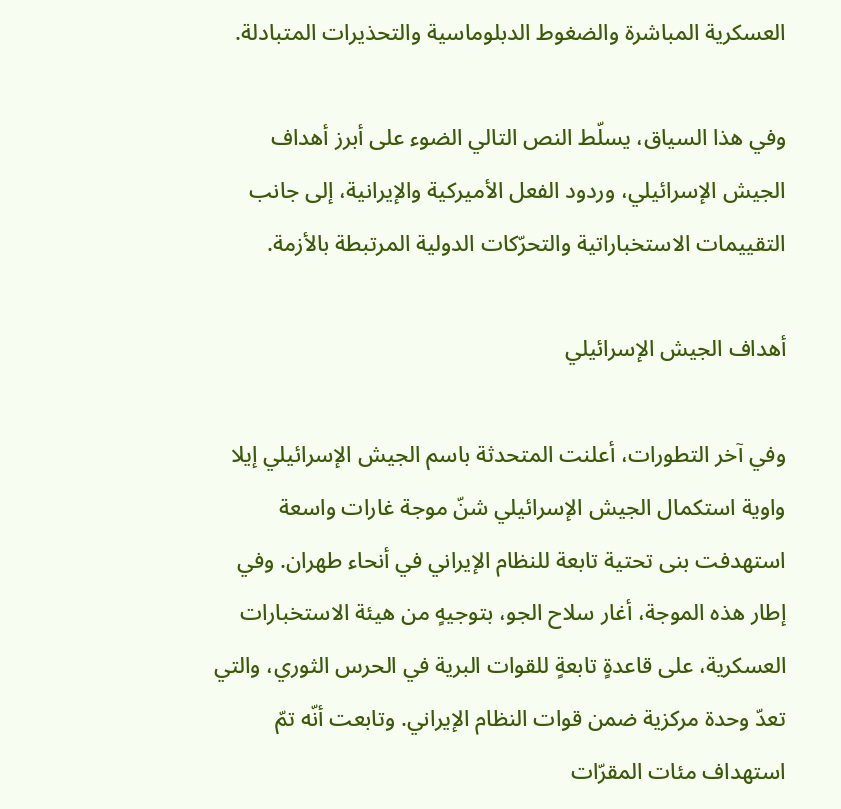العسكرية المباشرة والضغوط الدبلوماسية والتحذيرات المتبادلة.

وفي هذا السياق، يسلّط النص التالي الضوء على أبرز أهداف الجيش الإسرائيلي، وردود الفعل الأميركية والإيرانية، إلى جانب التقييمات الاستخباراتية والتحرّكات الدولية المرتبطة بالأزمة.

أهداف الجيش الإسرائيلي

وفي آخر التطورات، أعلنت المتحدثة باسم الجيش الإسرائيلي إيلا واوية استكمال الجيش الإسرائيلي شنّ موجة غارات واسعة استهدفت بنى تحتية تابعة للنظام الإيراني في أنحاء طهران. وفي إطار هذه الموجة، أغار سلاح الجو، بتوجيهٍ من هيئة الاستخبارات العسكرية، على قاعدةٍ تابعةٍ للقوات البرية في الحرس الثوري، والتي تعدّ وحدة مركزية ضمن قوات النظام الإيراني. وتابعت أنّه تمّ استهداف مئات المقرّات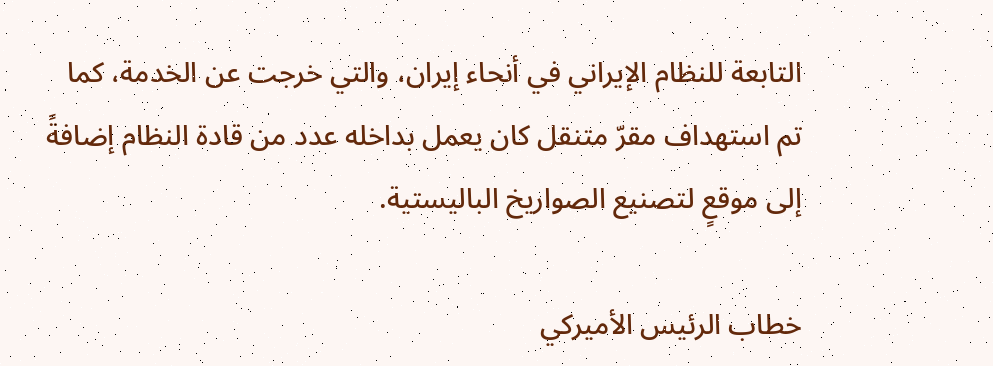التابعة للنظام الإيراني في أنحاء إيران، والتي خرجت عن الخدمة، كما تم استهداف مقرّ متنقل كان يعمل بداخله عدد من قادة النظام إضافةً إلى موقعٍ لتصنيع الصواريخ الباليستية.

خطاب الرئيس الأميركي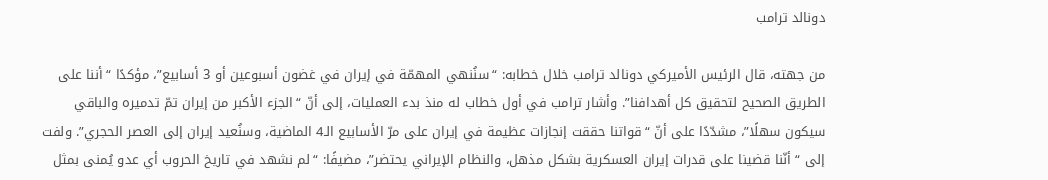دونالد ترامب

من جهته، قال الرئيس الأميركي دونالد ترامب خلال خطابه: “سنُنهي المهمّة في إيران في غضون أسبوعين أو 3 أسابيع”، مؤكدًا “أننا على الطريق الصحيح لتحقيق كل أهدافنا”. وأشار ترامب في أول خطاب له منذ بدء العمليات، إلى أنّ “الجزء الأكبر من إيران تمّ تدميره والباقي سيكون سهلًا”، مشدّدًا على أنّ “قواتنا حققت إنجازات عظيمة في إيران على مرّ الأسابيع الـ4 الماضية، وسنُعيد إيران إلى العصر الحجري”. ولفت إلى “أنّنا قضينا على قدرات إيران العسكرية بشكل مذهل، والنظام الإيراني يحتضر”، مضيفًا: “لم نشهد في تاريخ الحروب أي عدو يُمنى بمثل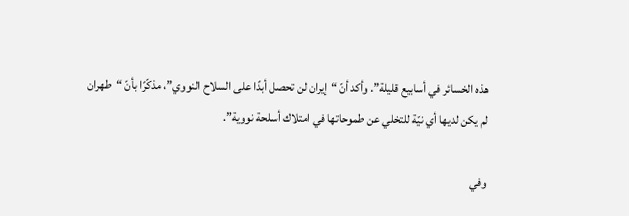هذه الخسائر في أسابيع قليلة”. وأكد أنّ “إيران لن تحصل أبدًا على السلاح النووي”، مذكّرًا بأنّ “طهران لم يكن لديها أي نيّة للتخلي عن طموحاتها في امتلاك أسلحة نووية”.

وفي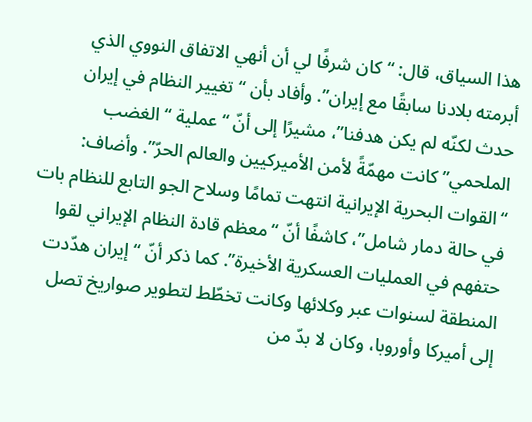هذا السياق، قال: “كان شرفًا لي أن أنهي الاتفاق النووي الذي أبرمته بلادنا سابقًا مع إيران”. وأفاد بأن “تغيير النظام في إيران حدث لكنّه لم يكن هدفنا”، مشيرًا إلى أنّ “عملية “الغضب الملحمي” كانت مهمّةً لأمن الأميركيين والعالم الحرّ”. وأضاف: “القوات البحرية الإيرانية انتهت تمامًا وسلاح الجو التابع للنظام بات في حالة دمار شامل”، كاشفًا أنّ “معظم قادة النظام الإيراني لقوا حتفهم في العمليات العسكرية الأخيرة”. كما ذكر أنّ “إيران هدّدت المنطقة لسنوات عبر وكلائها وكانت تخطّط لتطوير صواريخ تصل إلى أميركا وأوروبا، وكان لا بدّ من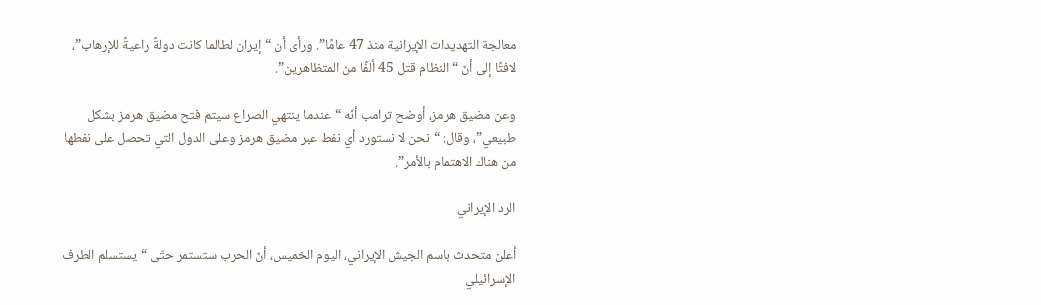معالجة التهديدات الإيرانية منذ 47 عامًا”. ورأى أن “إيران لطالما كانت دولةً راعيةً للإرهاب”، لافتًا إلى أنّ “النظام قتل 45 ألفًا من المتظاهرين”.

وعن مضيق هرمز، أوضح ترامب أنّه “عندما ينتهي الصراع سيتم فتح مضيق هرمز بشكل طبيعي”، وقال: “نحن لا نستورد أي نفط عبر مضيق هرمز وعلى الدول التي تحصل على نفطها من هناك الاهتمام بالأمر”.

الرد الإيراني

أعلن متحدث باسم الجيش الإيراني، اليوم الخميس، أنّ الحرب ستستمر حتّى “يستسلم الطرف الإسرائيلي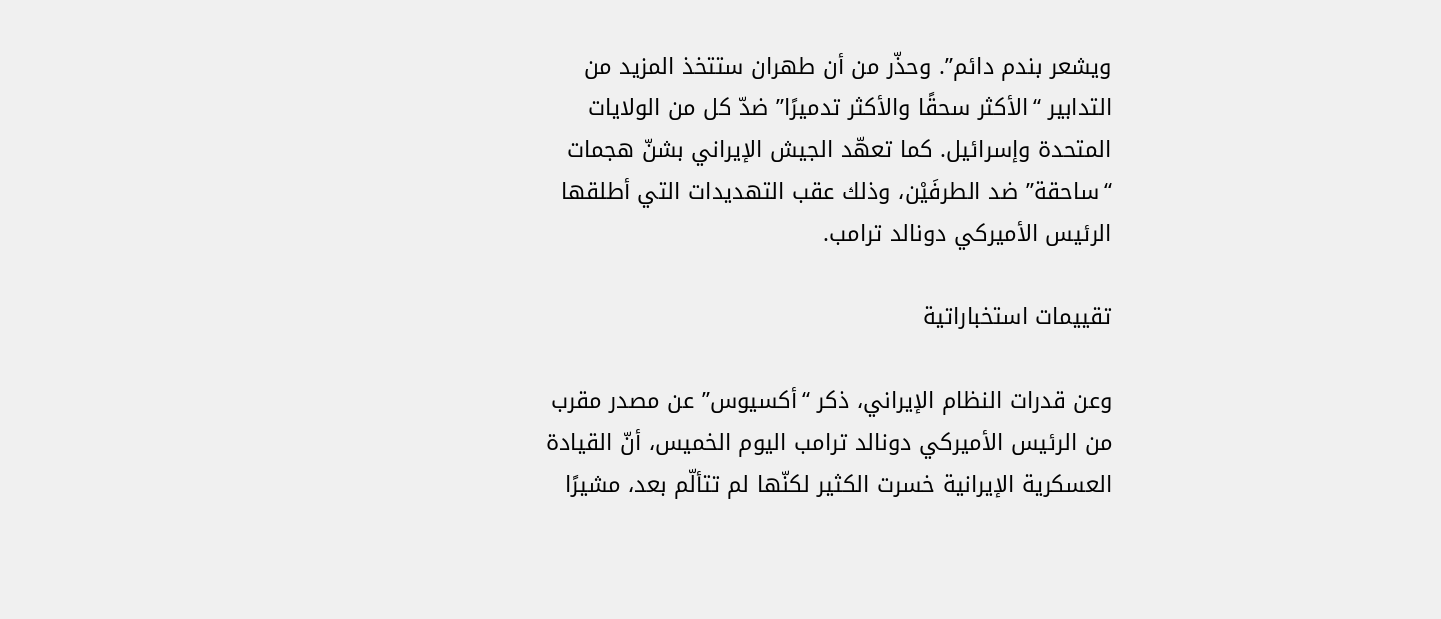ويشعر بندم دائم”. وحذّر من أن طهران ستتخذ المزيد من التدابير “الأكثر سحقًا والأكثر تدميرًا” ضدّ كل من الولايات المتحدة وإسرائيل. كما تعهّد الجيش الإيراني بشنّ هجمات “ساحقة” ضد الطرفَيْن، وذلك عقب التهديدات التي أطلقها الرئيس الأميركي دونالد ترامب.

تقييمات استخباراتية

وعن قدرات النظام الإيراني، ذكر “أكسيوس” عن مصدر مقرب من الرئيس الأميركي دونالد ترامب اليوم الخميس، أنّ القيادة العسكرية الإيرانية خسرت الكثير لكنّها لم تتألّم بعد، مشيرًا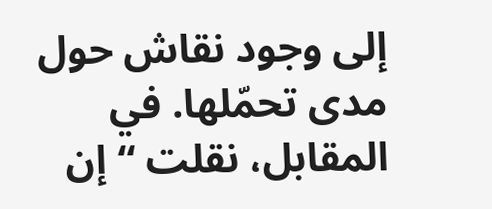إلى وجود نقاش حول مدى تحمّلها. في المقابل، نقلت “إن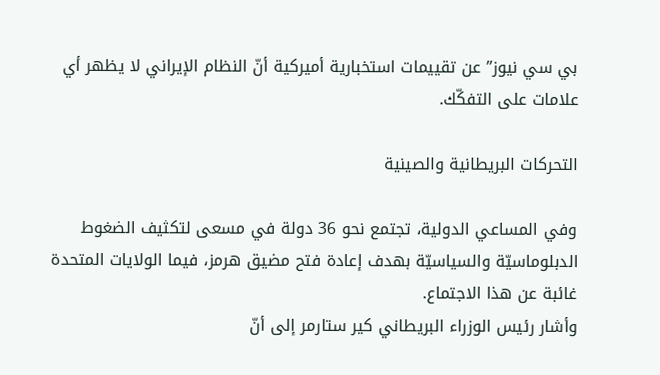بي سي نيوز” عن تقييمات استخبارية أميركية أنّ النظام الإيراني لا يظهر أي علامات على التفكّك.

التحركات البريطانية والصينية

وفي المساعي الدولية، تجتمع نحو 36 دولة في مسعى لتكثيف الضغوط الدبلوماسيّة والسياسيّة بهدف إعادة فتح مضيق هرمز، فيما الولايات المتحدة غائبة عن هذا الاجتماع.
وأشار رئيس الوزراء البريطاني كير ستارمر إلى أنّ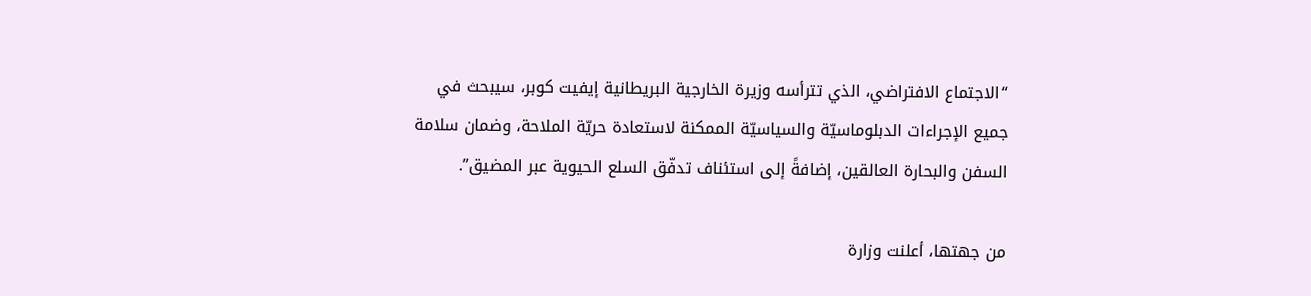“الاجتماع الافتراضي، الذي تترأسه وزيرة الخارجية البريطانية إيفيت كوبر، سيبحث في جميع الإجراءات الدبلوماسيّة والسياسيّة الممكنة لاستعادة حريّة الملاحة، وضمان سلامة السفن والبحارة العالقين، إضافةً إلى استئناف تدفّق السلع الحيوية عبر المضيق”.

من جهتها، أعلنت وزارة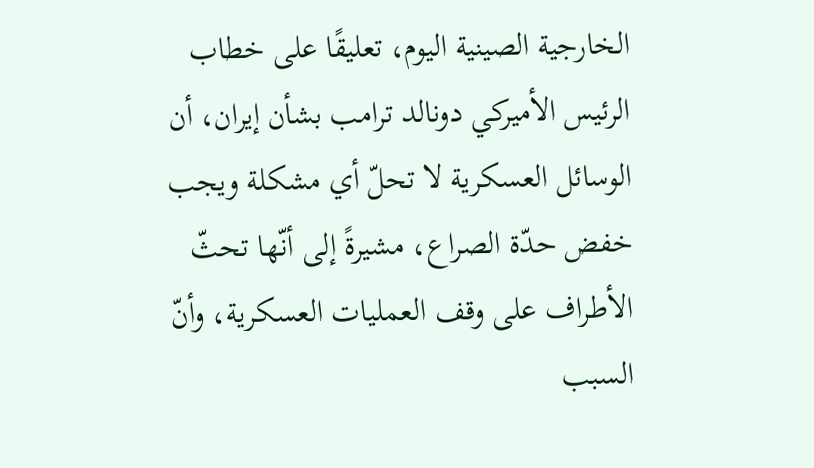الخارجية الصينية اليوم، تعليقًا على خطاب الرئيس الأميركي دونالد ترامب بشأن إيران، أن الوسائل العسكرية لا تحلّ أي مشكلة ويجب خفض حدّة الصراع، مشيرةً إلى أنّها تحثّ الأطراف على وقف العمليات العسكرية، وأنّ السبب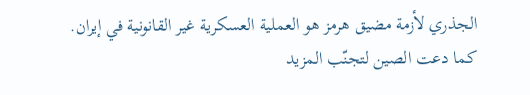الجذري لأزمة مضيق هرمز هو العملية العسكرية غير القانونية في إيران.
كما دعت الصين لتجنّب المزيد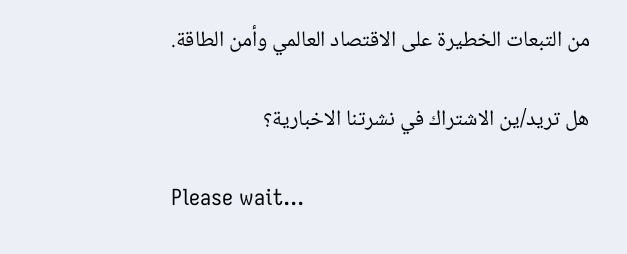من التبعات الخطيرة على الاقتصاد العالمي وأمن الطاقة.

هل تريد/ين الاشتراك في نشرتنا الاخبارية؟

Please wait...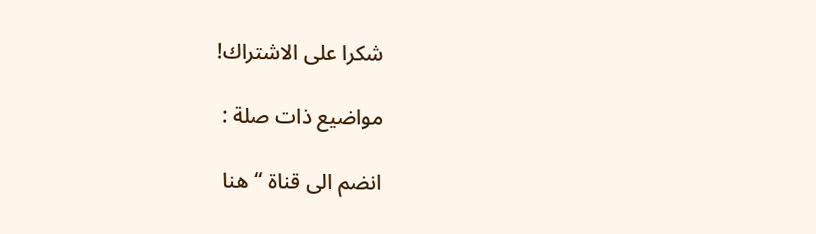شكرا على الاشتراك!

مواضيع ذات صلة :

انضم الى قناة “هنا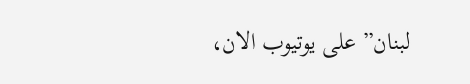لبنان” على يوتيوب الان،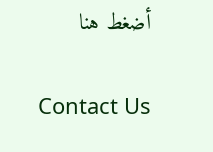أضغط هنا

Contact Us